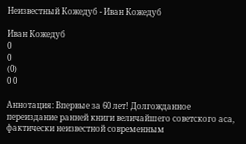Неизвестный Кожедуб - Иван Кожедуб

Иван Кожедуб
0
0
(0)
0 0

Аннотация: Впервые за 60 лет! Долгожданное переиздание ранней книги величайшего советского аса, фактически неизвестной современным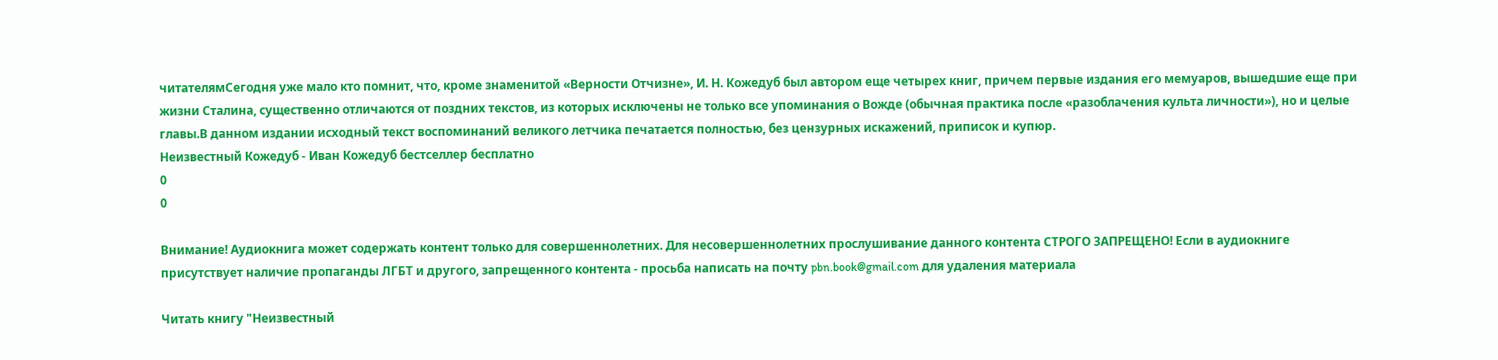читателямСегодня уже мало кто помнит, что, кроме знаменитой «Верности Отчизне», И. Н. Кожедуб был автором еще четырех книг, причем первые издания его мемуаров, вышедшие еще при жизни Сталина, существенно отличаются от поздних текстов, из которых исключены не только все упоминания о Вожде (обычная практика после «разоблачения культа личности»), но и целые главы.В данном издании исходный текст воспоминаний великого летчика печатается полностью, без цензурных искажений, приписок и купюр.
Неизвестный Кожедуб - Иван Кожедуб бестселлер бесплатно
0
0

Внимание! Аудиокнига может содержать контент только для совершеннолетних. Для несовершеннолетних прослушивание данного контента СТРОГО ЗАПРЕЩЕНО! Если в аудиокниге присутствует наличие пропаганды ЛГБТ и другого, запрещенного контента - просьба написать на почту pbn.book@gmail.com для удаления материала

Читать книгу "Неизвестный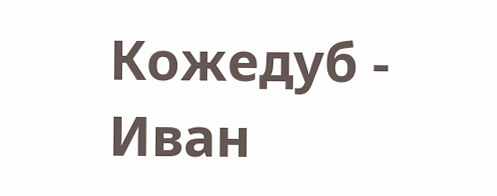Кожедуб - Иван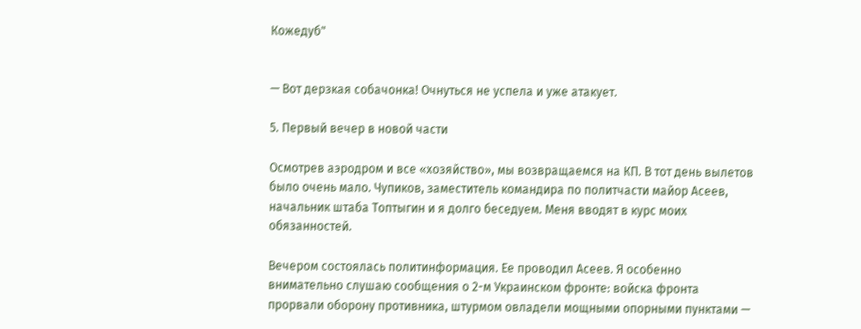Кожедуб"


— Вот дерзкая собачонка! Очнуться не успела и уже атакует.

5. Первый вечер в новой части

Осмотрев аэродром и все «хозяйство», мы возвращаемся на КП. В тот день вылетов было очень мало. Чупиков, заместитель командира по политчасти майор Асеев, начальник штаба Топтыгин и я долго беседуем. Меня вводят в курс моих обязанностей.

Вечером состоялась политинформация. Ее проводил Асеев. Я особенно внимательно слушаю сообщения о 2-м Украинском фронте: войска фронта прорвали оборону противника, штурмом овладели мощными опорными пунктами —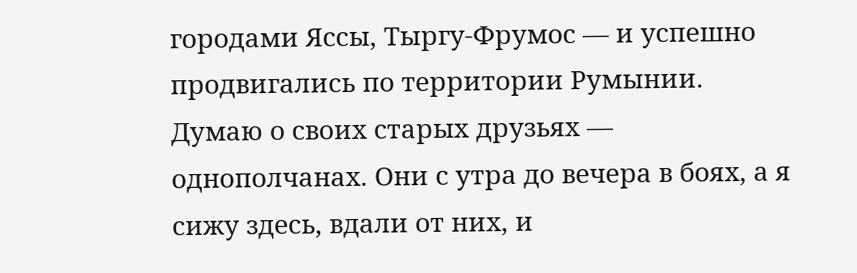городами Яссы, Тыргу-Фрумос — и успешно продвигались по территории Румынии. Думаю о своих старых друзьях — однополчанах. Они с утра до вечера в боях, а я сижу здесь, вдали от них, и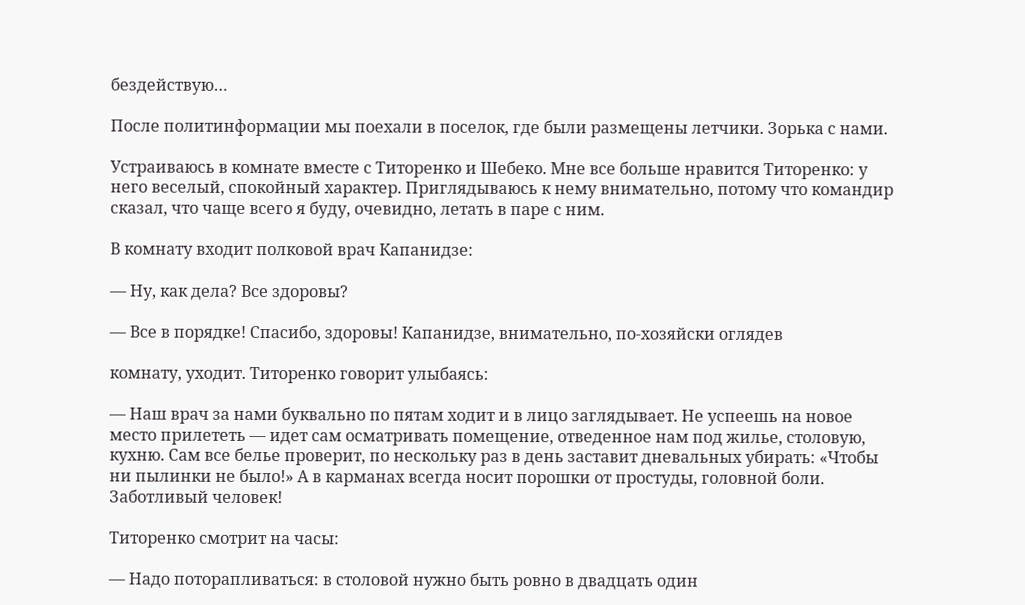бездействую…

После политинформации мы поехали в поселок, где были размещены летчики. Зорька с нами.

Устраиваюсь в комнате вместе с Титоренко и Шебеко. Мне все больше нравится Титоренко: у него веселый, спокойный характер. Приглядываюсь к нему внимательно, потому что командир сказал, что чаще всего я буду, очевидно, летать в паре с ним.

В комнату входит полковой врач Капанидзе:

— Ну, как дела? Все здоровы?

— Все в порядке! Спасибо, здоровы! Капанидзе, внимательно, по-хозяйски оглядев

комнату, уходит. Титоренко говорит улыбаясь:

— Наш врач за нами буквально по пятам ходит и в лицо заглядывает. Не успеешь на новое место прилететь — идет сам осматривать помещение, отведенное нам под жилье, столовую, кухню. Сам все белье проверит, по нескольку раз в день заставит дневальных убирать: «Чтобы ни пылинки не было!» А в карманах всегда носит порошки от простуды, головной боли. Заботливый человек!

Титоренко смотрит на часы:

— Надо поторапливаться: в столовой нужно быть ровно в двадцать один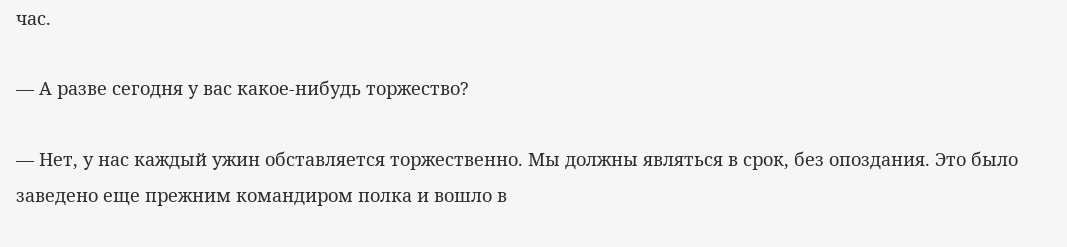час.

— А разве сегодня у вас какое-нибудь торжество?

— Нет, у нас каждый ужин обставляется торжественно. Мы должны являться в срок, без опоздания. Это было заведено еще прежним командиром полка и вошло в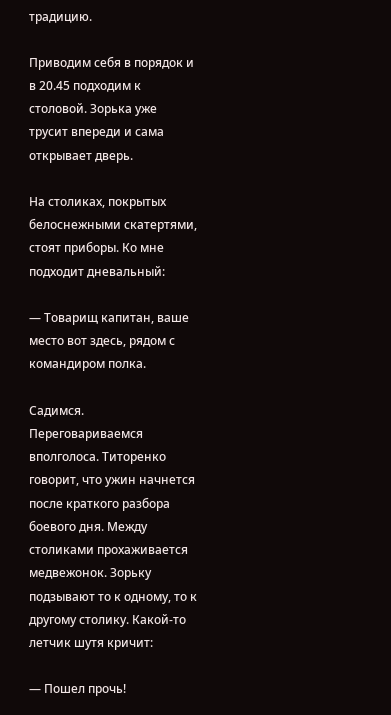традицию.

Приводим себя в порядок и в 20.45 подходим к столовой. Зорька уже трусит впереди и сама открывает дверь.

На столиках, покрытых белоснежными скатертями, стоят приборы. Ко мне подходит дневальный:

— Товарищ капитан, ваше место вот здесь, рядом с командиром полка.

Садимся. Переговариваемся вполголоса. Титоренко говорит, что ужин начнется после краткого разбора боевого дня. Между столиками прохаживается медвежонок. Зорьку подзывают то к одному, то к другому столику. Какой-то летчик шутя кричит:

— Пошел прочь!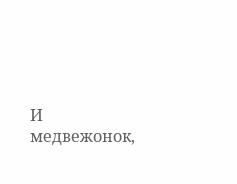И медвежонок,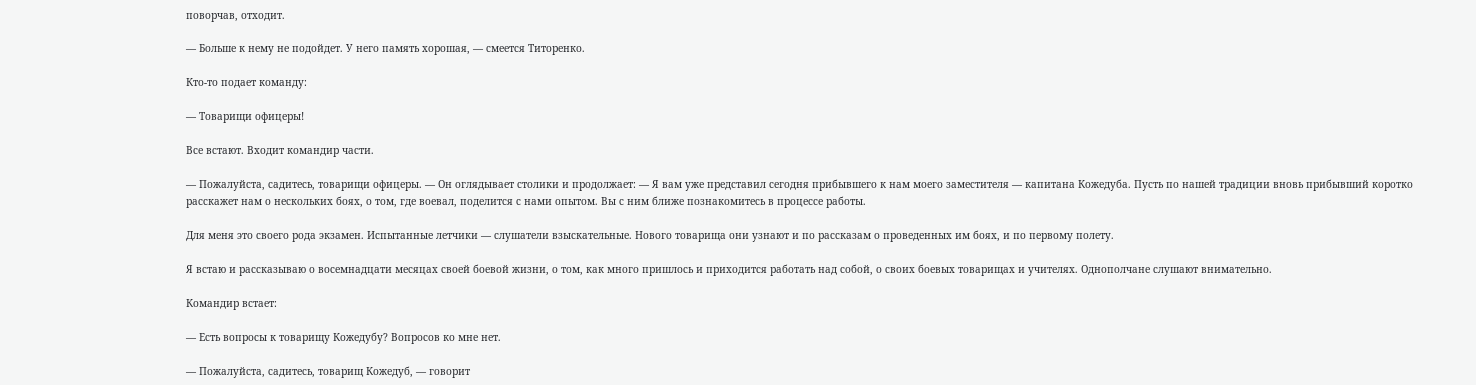поворчав, отходит.

— Больше к нему не подойдет. У него память хорошая, — смеется Титоренко.

Кто-то подает команду:

— Товарищи офицеры!

Все встают. Входит командир части.

— Пожалуйста, садитесь, товарищи офицеры. — Он оглядывает столики и продолжает: — Я вам уже представил сегодня прибывшего к нам моего заместителя — капитана Кожедуба. Пусть по нашей традиции вновь прибывший коротко расскажет нам о нескольких боях, о том, где воевал, поделится с нами опытом. Вы с ним ближе познакомитесь в процессе работы.

Для меня это своего рода экзамен. Испытанные летчики — слушатели взыскательные. Нового товарища они узнают и по рассказам о проведенных им боях, и по первому полету.

Я встаю и рассказываю о восемнадцати месяцах своей боевой жизни, о том, как много пришлось и приходится работать над собой, о своих боевых товарищах и учителях. Однополчане слушают внимательно.

Командир встает:

— Есть вопросы к товарищу Кожедубу? Вопросов ко мне нет.

— Пожалуйста, садитесь, товарищ Кожедуб, — говорит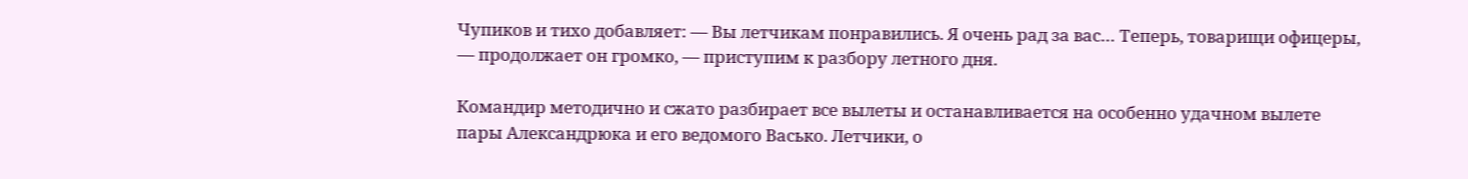Чупиков и тихо добавляет: — Вы летчикам понравились. Я очень рад за вас… Теперь, товарищи офицеры, — продолжает он громко, — приступим к разбору летного дня.

Командир методично и сжато разбирает все вылеты и останавливается на особенно удачном вылете пары Александрюка и его ведомого Васько. Летчики, о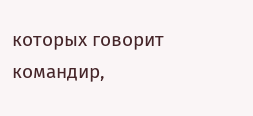которых говорит командир,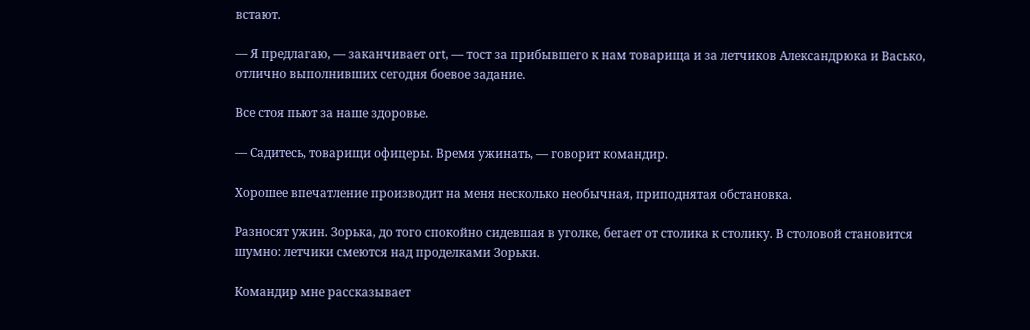встают.

— Я предлагаю, — заканчивает ort, — тост за прибывшего к нам товарища и за летчиков Александрюка и Васько, отлично выполнивших сегодня боевое задание.

Все стоя пьют за наше здоровье.

— Садитесь, товарищи офицеры. Время ужинать, — говорит командир.

Хорошее впечатление производит на меня несколько необычная, приподнятая обстановка.

Разносят ужин. Зорька, до того спокойно сидевшая в уголке, бегает от столика к столику. В столовой становится шумно: летчики смеются над проделками Зорьки.

Командир мне рассказывает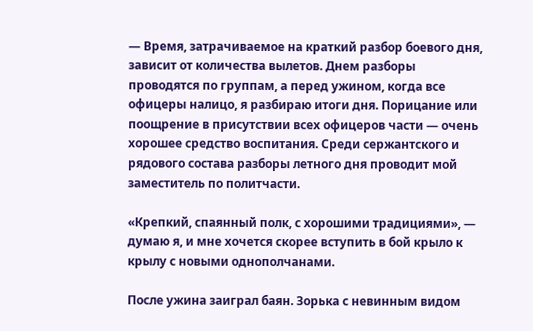— Время, затрачиваемое на краткий разбор боевого дня, зависит от количества вылетов. Днем разборы проводятся по группам, а перед ужином, когда все офицеры налицо, я разбираю итоги дня. Порицание или поощрение в присутствии всех офицеров части — очень хорошее средство воспитания. Среди сержантского и рядового состава разборы летного дня проводит мой заместитель по политчасти.

«Крепкий, спаянный полк, с хорошими традициями», — думаю я, и мне хочется скорее вступить в бой крыло к крылу с новыми однополчанами.

После ужина заиграл баян. Зорька с невинным видом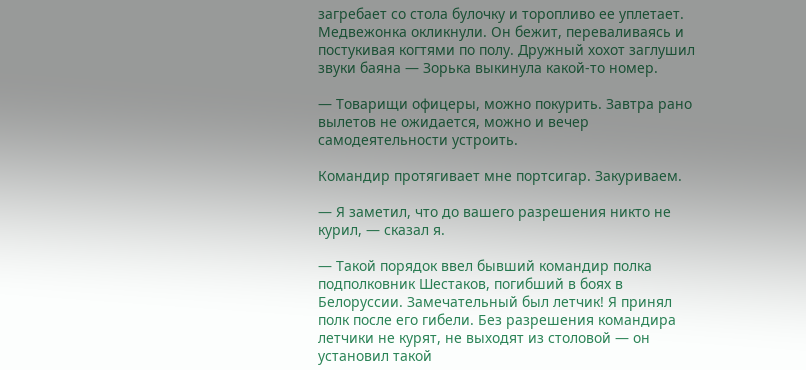загребает со стола булочку и торопливо ее уплетает. Медвежонка окликнули. Он бежит, переваливаясь и постукивая когтями по полу. Дружный хохот заглушил звуки баяна — Зорька выкинула какой-то номер.

— Товарищи офицеры, можно покурить. Завтра рано вылетов не ожидается, можно и вечер самодеятельности устроить.

Командир протягивает мне портсигар. Закуриваем.

— Я заметил, что до вашего разрешения никто не курил, — сказал я.

— Такой порядок ввел бывший командир полка подполковник Шестаков, погибший в боях в Белоруссии. Замечательный был летчик! Я принял полк после его гибели. Без разрешения командира летчики не курят, не выходят из столовой — он установил такой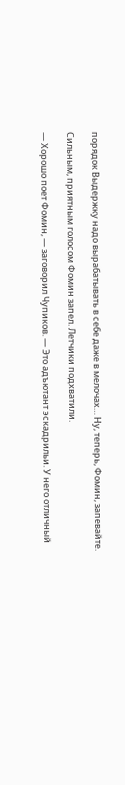порядок Выдержку надо вырабатывать в себе даже в мелочах… Ну, теперь, Фомин, запевайте.

Сильным, приятным голосом Фомин запел. Летчики подхватили.

— Хорошо поет Фомин, — заговорил Чупиков. — Это адъютант эскадрильи. У него отличный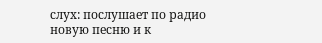слух: послушает по радио новую песню и к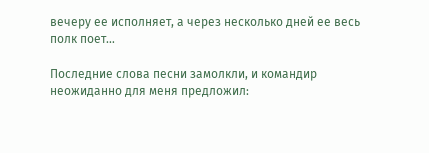вечеру ее исполняет, а через несколько дней ее весь полк поет…

Последние слова песни замолкли, и командир неожиданно для меня предложил: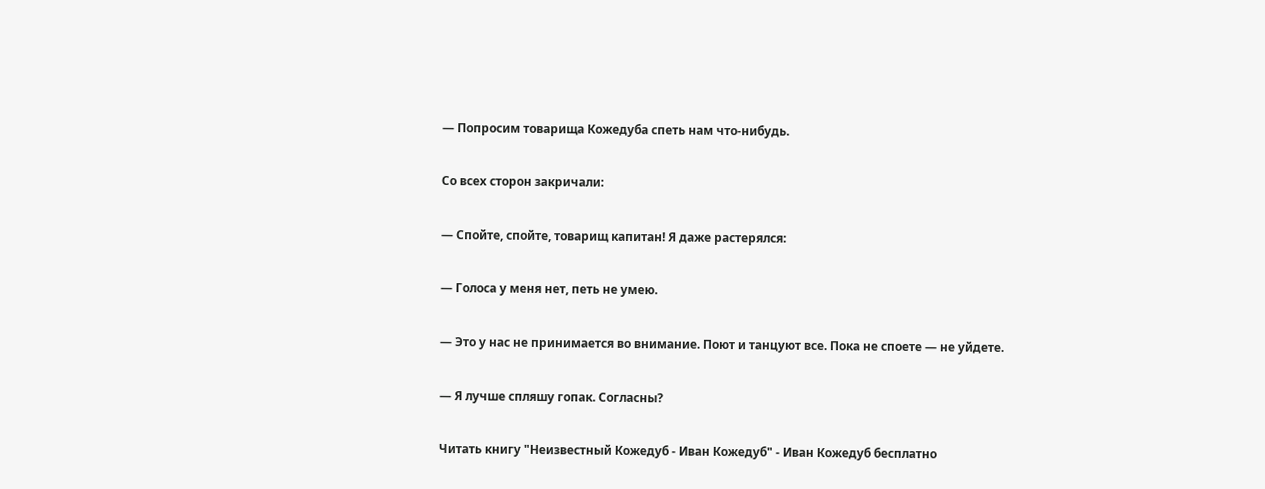— Попросим товарища Кожедуба спеть нам что-нибудь.

Со всех сторон закричали:

— Спойте, спойте, товарищ капитан! Я даже растерялся:

— Голоса у меня нет, петь не умею.

— Это у нас не принимается во внимание. Поют и танцуют все. Пока не споете — не уйдете.

— Я лучше спляшу гопак. Согласны?

Читать книгу "Неизвестный Кожедуб - Иван Кожедуб" - Иван Кожедуб бесплатно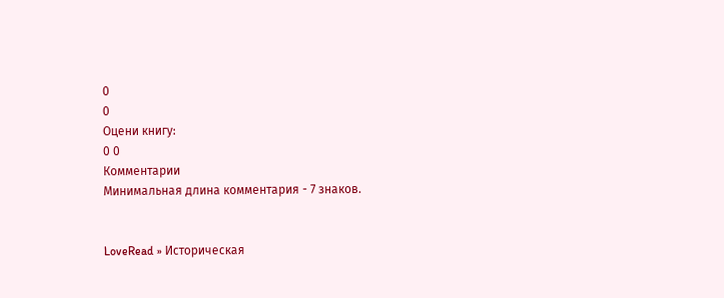0
0
Оцени книгу:
0 0
Комментарии
Минимальная длина комментария - 7 знаков.


LoveRead » Историческая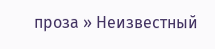проза » Неизвестный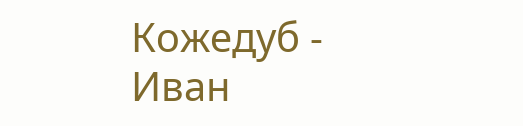Кожедуб - Иван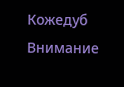Кожедуб
Внимание